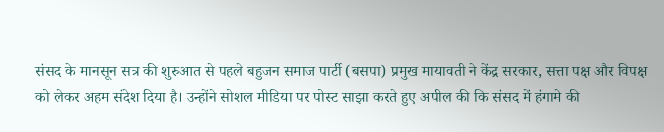संसद के मानसून सत्र की शुरुआत से पहले बहुजन समाज पार्टी (बसपा) प्रमुख मायावती ने केंद्र सरकार, सत्ता पक्ष और विपक्ष को लेकर अहम संदेश दिया है। उन्होंने सोशल मीडिया पर पोस्ट साझा करते हुए अपील की कि संसद में हंगामे की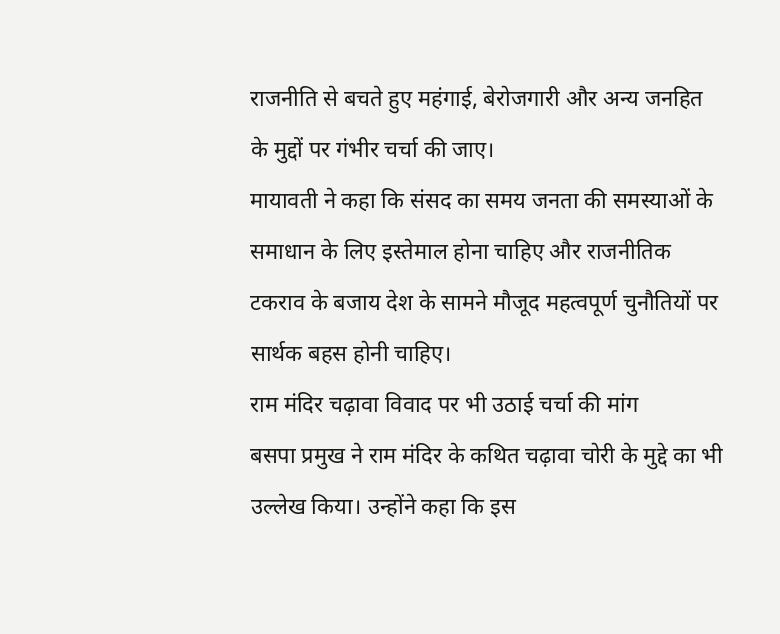राजनीति से बचते हुए महंगाई, बेरोजगारी और अन्य जनहित के मुद्दों पर गंभीर चर्चा की जाए।
मायावती ने कहा कि संसद का समय जनता की समस्याओं के समाधान के लिए इस्तेमाल होना चाहिए और राजनीतिक टकराव के बजाय देश के सामने मौजूद महत्वपूर्ण चुनौतियों पर सार्थक बहस होनी चाहिए।
राम मंदिर चढ़ावा विवाद पर भी उठाई चर्चा की मांग
बसपा प्रमुख ने राम मंदिर के कथित चढ़ावा चोरी के मुद्दे का भी उल्लेख किया। उन्होंने कहा कि इस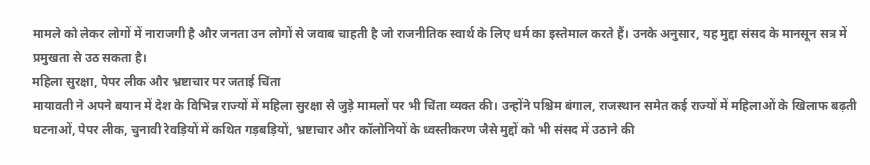मामले को लेकर लोगों में नाराजगी है और जनता उन लोगों से जवाब चाहती है जो राजनीतिक स्वार्थ के लिए धर्म का इस्तेमाल करते हैं। उनके अनुसार, यह मुद्दा संसद के मानसून सत्र में प्रमुखता से उठ सकता है।
महिला सुरक्षा, पेपर लीक और भ्रष्टाचार पर जताई चिंता
मायावती ने अपने बयान में देश के विभिन्न राज्यों में महिला सुरक्षा से जुड़े मामलों पर भी चिंता व्यक्त की। उन्होंने पश्चिम बंगाल, राजस्थान समेत कई राज्यों में महिलाओं के खिलाफ बढ़ती घटनाओं, पेपर लीक, चुनावी रेवड़ियों में कथित गड़बड़ियों, भ्रष्टाचार और कॉलोनियों के ध्वस्तीकरण जैसे मुद्दों को भी संसद में उठाने की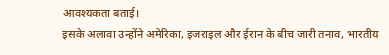आवश्यकता बताई।
इसके अलावा उन्होंने अमेरिका, इजराइल और ईरान के बीच जारी तनाव, भारतीय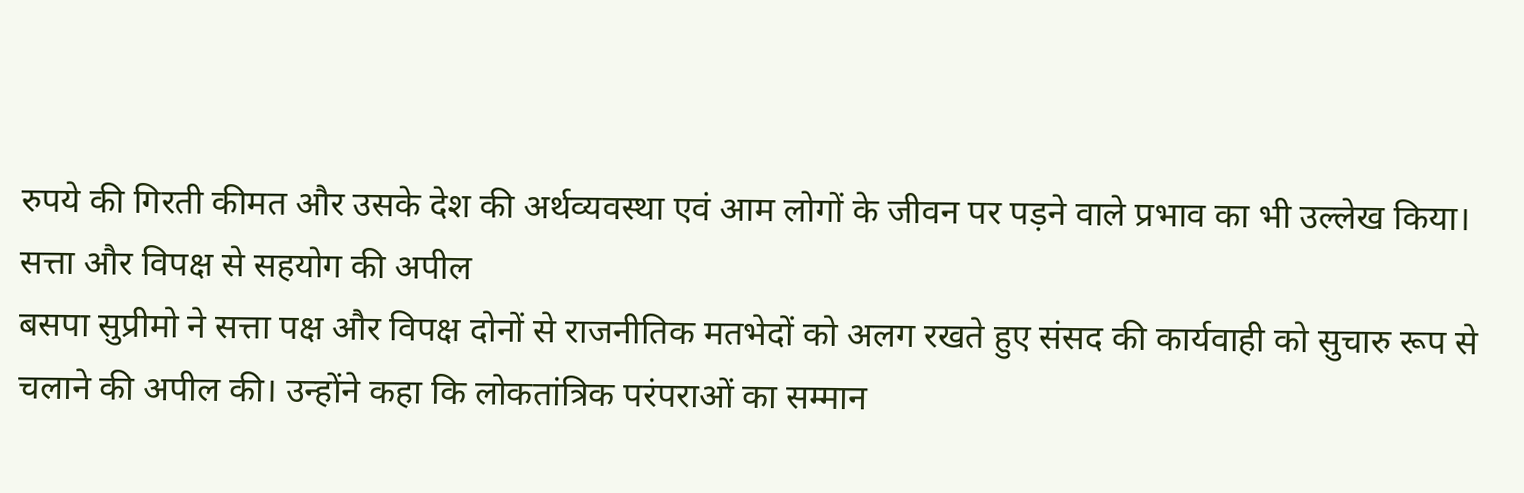रुपये की गिरती कीमत और उसके देश की अर्थव्यवस्था एवं आम लोगों के जीवन पर पड़ने वाले प्रभाव का भी उल्लेख किया।
सत्ता और विपक्ष से सहयोग की अपील
बसपा सुप्रीमो ने सत्ता पक्ष और विपक्ष दोनों से राजनीतिक मतभेदों को अलग रखते हुए संसद की कार्यवाही को सुचारु रूप से चलाने की अपील की। उन्होंने कहा कि लोकतांत्रिक परंपराओं का सम्मान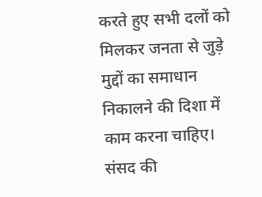करते हुए सभी दलों को मिलकर जनता से जुड़े मुद्दों का समाधान निकालने की दिशा में काम करना चाहिए।
संसद की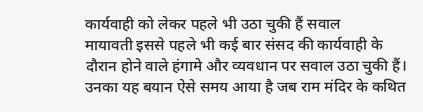कार्यवाही को लेकर पहले भी उठा चुकी हैं सवाल
मायावती इससे पहले भी कई बार संसद की कार्यवाही के दौरान होने वाले हंगामे और व्यवधान पर सवाल उठा चुकी हैं। उनका यह बयान ऐसे समय आया है जब राम मंदिर के कथित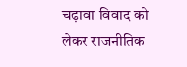चढ़ावा विवाद को लेकर राजनीतिक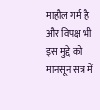माहौल गर्म है और विपक्ष भी इस मुद्दे को मानसून सत्र में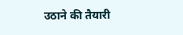उठाने की तैयारी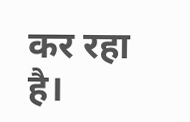कर रहा है।